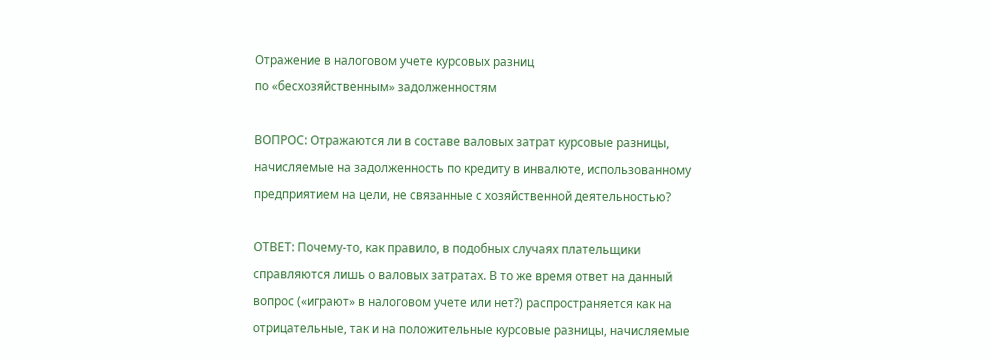Отражение в налоговом учете курсовых разниц
по «бесхозяйственным» задолженностям

ВОПРОС: Отражаются ли в составе валовых затрат курсовые разницы, начисляемые на задолженность по кредиту в инвалюте, использованному предприятием на цели, не связанные с хозяйственной деятельностью?

ОТВЕТ: Почему-то, как правило, в подобных случаях плательщики справляются лишь о валовых затратах. В то же время ответ на данный вопрос («играют» в налоговом учете или нет?) распространяется как на отрицательные, так и на положительные курсовые разницы, начисляемые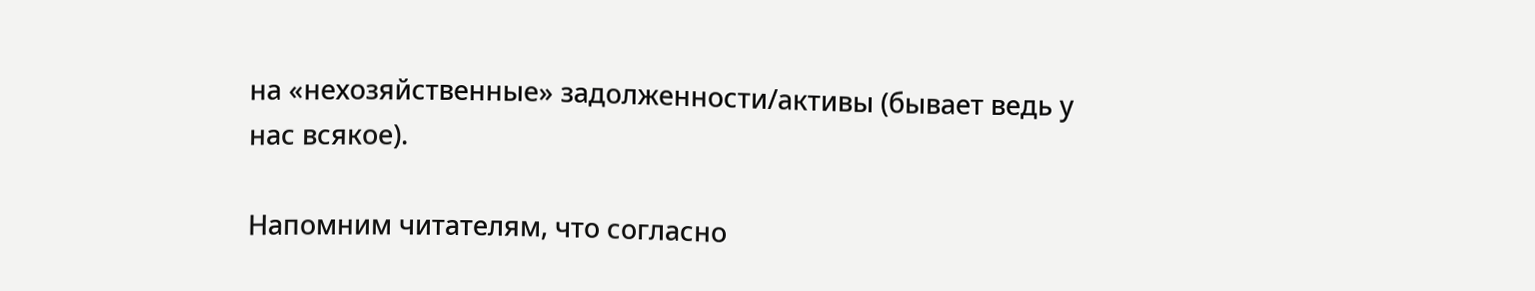на «нехозяйственные» задолженности/активы (бывает ведь у нас всякое).

Напомним читателям, что согласно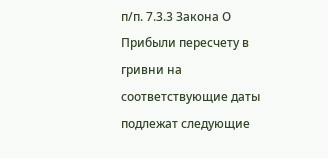п/п. 7.3.3 Закона О Прибыли пересчету в гривни на соответствующие даты подлежат следующие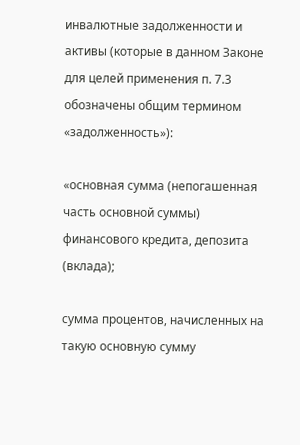инвалютные задолженности и активы (которые в данном Законе для целей применения п. 7.3 обозначены общим термином «задолженность»):

«основная сумма (непогашенная часть основной суммы) финансового кредита, депозита (вклада);

сумма процентов, начисленных на такую основную сумму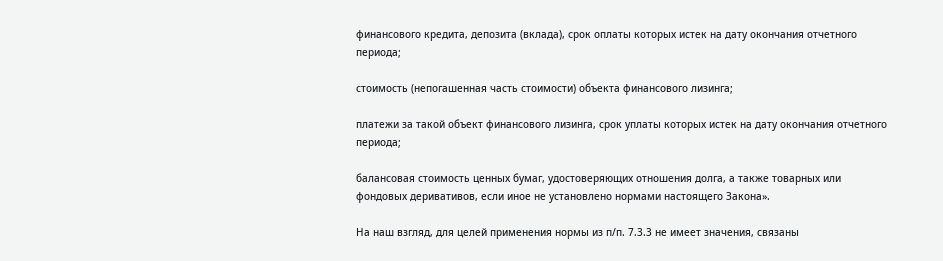финансового кредита, депозита (вклада), срок оплаты которых истек на дату окончания отчетного периода;

стоимость (непогашенная часть стоимости) объекта финансового лизинга;

платежи за такой объект финансового лизинга, срок уплаты которых истек на дату окончания отчетного периода;

балансовая стоимость ценных бумаг, удостоверяющих отношения долга, а также товарных или фондовых деривативов, если иное не установлено нормами настоящего Закона».

На наш взгляд, для целей применения нормы из п/п. 7.3.3 не имеет значения, связаны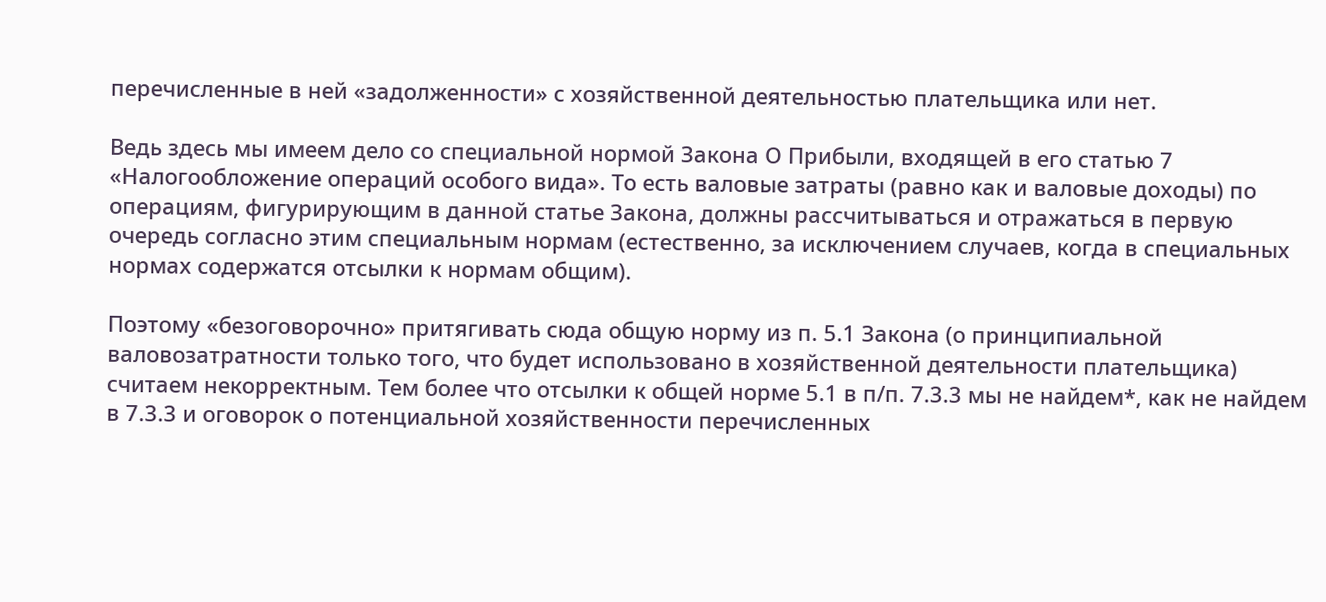перечисленные в ней «задолженности» с хозяйственной деятельностью плательщика или нет.

Ведь здесь мы имеем дело со специальной нормой Закона О Прибыли, входящей в его статью 7 «Налогообложение операций особого вида». То есть валовые затраты (равно как и валовые доходы) по операциям, фигурирующим в данной статье Закона, должны рассчитываться и отражаться в первую очередь согласно этим специальным нормам (естественно, за исключением случаев, когда в специальных нормах содержатся отсылки к нормам общим).

Поэтому «безоговорочно» притягивать сюда общую норму из п. 5.1 Закона (о принципиальной валовозатратности только того, что будет использовано в хозяйственной деятельности плательщика) считаем некорректным. Тем более что отсылки к общей норме 5.1 в п/п. 7.3.3 мы не найдем*, как не найдем в 7.3.3 и оговорок о потенциальной хозяйственности перечисленных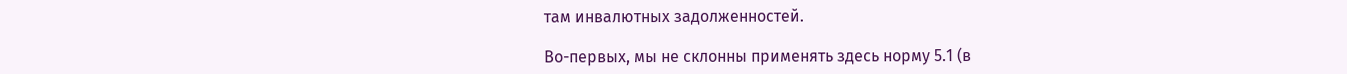там инвалютных задолженностей.

Во-первых, мы не склонны применять здесь норму 5.1 (в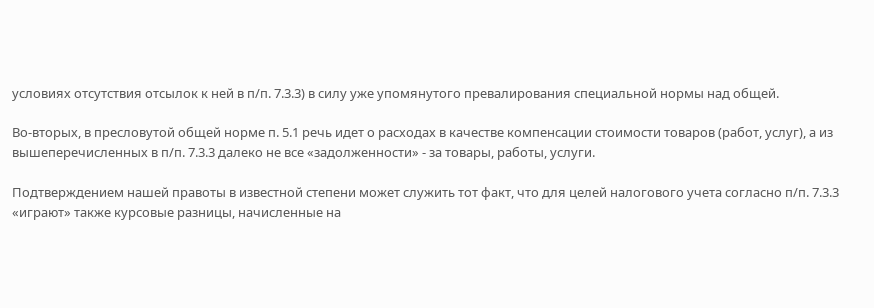условиях отсутствия отсылок к ней в п/п. 7.3.3) в силу уже упомянутого превалирования специальной нормы над общей.

Во-вторых, в пресловутой общей норме п. 5.1 речь идет о расходах в качестве компенсации стоимости товаров (работ, услуг), а из вышеперечисленных в п/п. 7.3.3 далеко не все «задолженности» - за товары, работы, услуги.

Подтверждением нашей правоты в известной степени может служить тот факт, что для целей налогового учета согласно п/п. 7.3.3 «играют» также курсовые разницы, начисленные на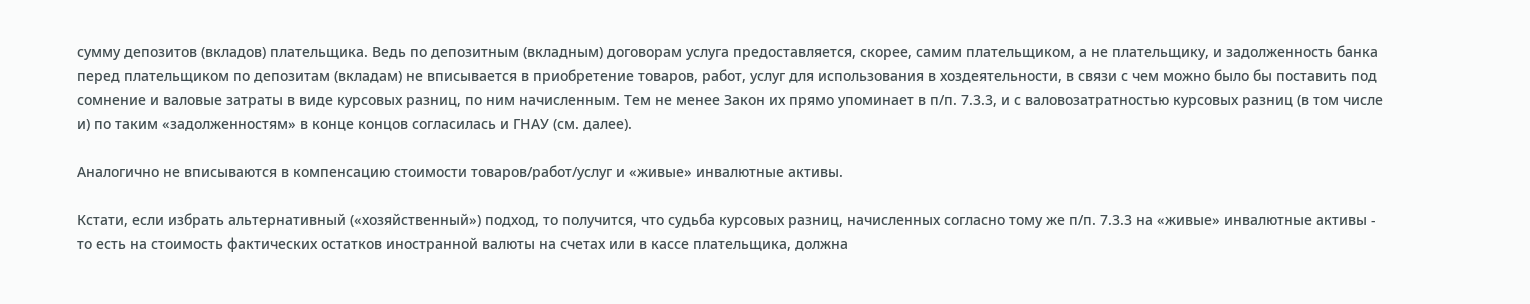сумму депозитов (вкладов) плательщика. Ведь по депозитным (вкладным) договорам услуга предоставляется, скорее, самим плательщиком, а не плательщику, и задолженность банка перед плательщиком по депозитам (вкладам) не вписывается в приобретение товаров, работ, услуг для использования в хоздеятельности, в связи с чем можно было бы поставить под сомнение и валовые затраты в виде курсовых разниц, по ним начисленным. Тем не менее Закон их прямо упоминает в п/п. 7.3.3, и с валовозатратностью курсовых разниц (в том числе и) по таким «задолженностям» в конце концов согласилась и ГНАУ (см. далее).

Аналогично не вписываются в компенсацию стоимости товаров/работ/услуг и «живые» инвалютные активы.

Кстати, если избрать альтернативный («хозяйственный») подход, то получится, что судьба курсовых разниц, начисленных согласно тому же п/п. 7.3.3 на «живые» инвалютные активы - то есть на стоимость фактических остатков иностранной валюты на счетах или в кассе плательщика, должна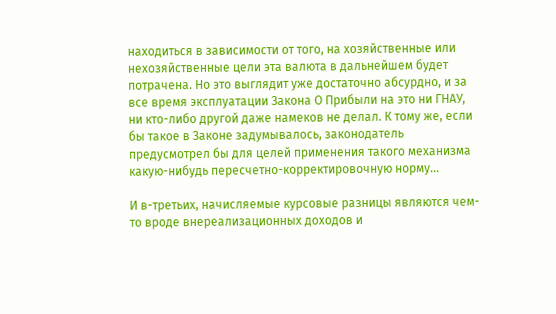находиться в зависимости от того, на хозяйственные или нехозяйственные цели эта валюта в дальнейшем будет потрачена. Но это выглядит уже достаточно абсурдно, и за все время эксплуатации Закона О Прибыли на это ни ГНАУ, ни кто-либо другой даже намеков не делал. К тому же, если бы такое в Законе задумывалось, законодатель предусмотрел бы для целей применения такого механизма какую-нибудь пересчетно-корректировочную норму...

И в-третьих, начисляемые курсовые разницы являются чем-то вроде внереализационных доходов и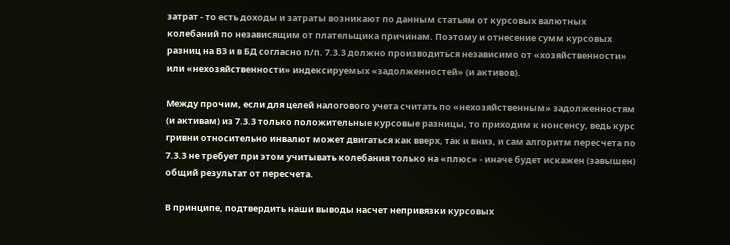затрат - то есть доходы и затраты возникают по данным статьям от курсовых валютных колебаний по независящим от плательщика причинам. Поэтому и отнесение сумм курсовых разниц на ВЗ и в БД согласно п/п. 7.3.3 должно производиться независимо от «хозяйственности» или «нехозяйственности» индексируемых «задолженностей» (и активов).

Между прочим, если для целей налогового учета считать по «нехозяйственным» задолженностям (и активам) из 7.3.3 только положительные курсовые разницы, то приходим к нонсенсу, ведь курс гривни относительно инвалют может двигаться как вверх, так и вниз, и сам алгоритм пересчета по 7.3.3 не требует при этом учитывать колебания только на «плюс» - иначе будет искажен (завышен) общий результат от пересчета.

В принципе, подтвердить наши выводы насчет непривязки курсовых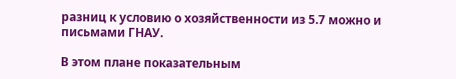разниц к условию о хозяйственности из 5.7 можно и письмами ГНАУ.

В этом плане показательным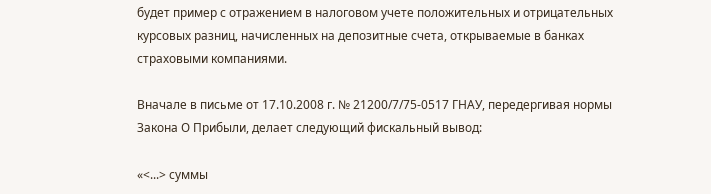будет пример с отражением в налоговом учете положительных и отрицательных курсовых разниц, начисленных на депозитные счета, открываемые в банках страховыми компаниями.

Вначале в письме от 17.10.2008 г. № 21200/7/75-0517 ГНАУ, передергивая нормы Закона О Прибыли, делает следующий фискальный вывод:

«<...> суммы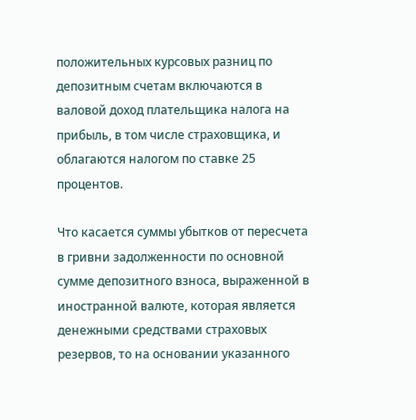положительных курсовых разниц по депозитным счетам включаются в валовой доход плательщика налога на прибыль, в том числе страховщика, и облагаются налогом по ставке 25 процентов.

Что касается суммы убытков от пересчета в гривни задолженности по основной сумме депозитного взноса, выраженной в иностранной валюте, которая является денежными средствами страховых резервов, то на основании указанного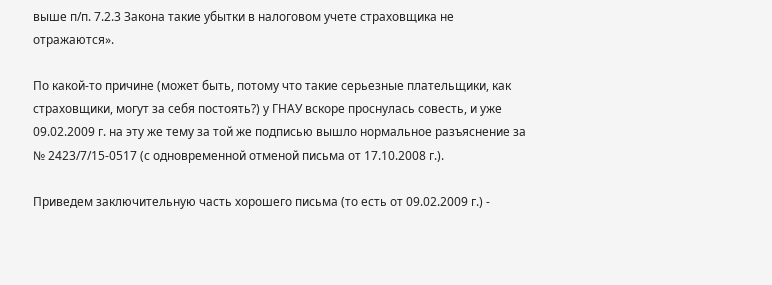выше п/п. 7.2.3 Закона такие убытки в налоговом учете страховщика не отражаются».

По какой-то причине (может быть, потому что такие серьезные плательщики, как страховщики, могут за себя постоять?) у ГНАУ вскоре проснулась совесть, и уже 09.02.2009 г. на эту же тему за той же подписью вышло нормальное разъяснение за № 2423/7/15-0517 (с одновременной отменой письма от 17.10.2008 г.).

Приведем заключительную часть хорошего письма (то есть от 09.02.2009 г.) -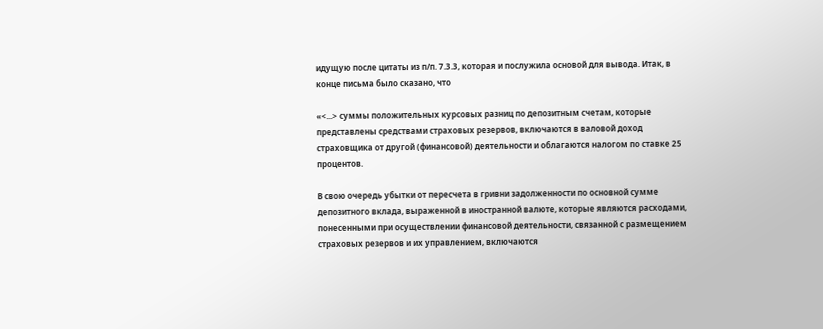идущую после цитаты из п/п. 7.3.3, которая и послужила основой для вывода. Итак, в конце письма было сказано, что

«<...> суммы положительных курсовых разниц по депозитным счетам, которые представлены средствами страховых резервов, включаются в валовой доход страховщика от другой (финансовой) деятельности и облагаются налогом по ставке 25 процентов.

В свою очередь убытки от пересчета в гривни задолженности по основной сумме депозитного вклада, выраженной в иностранной валюте, которые являются расходами, понесенными при осуществлении финансовой деятельности, связанной с размещением страховых резервов и их управлением, включаются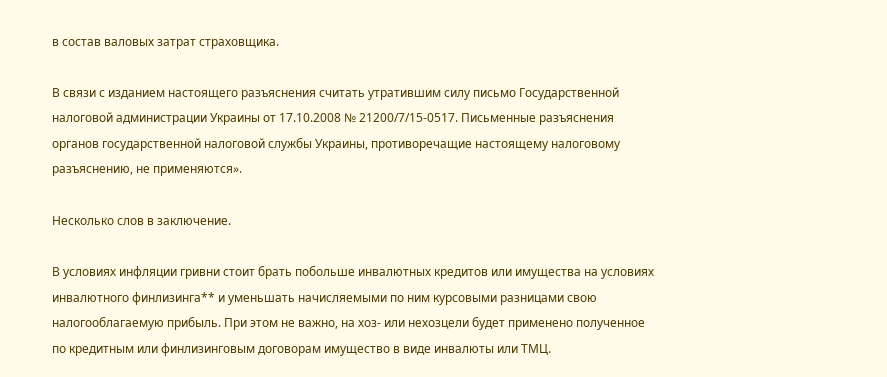в состав валовых затрат страховщика.

В связи с изданием настоящего разъяснения считать утратившим силу письмо Государственной налоговой администрации Украины от 17.10.2008 № 21200/7/15-0517. Письменные разъяснения органов государственной налоговой службы Украины, противоречащие настоящему налоговому разъяснению, не применяются».

Несколько слов в заключение.

В условиях инфляции гривни стоит брать побольше инвалютных кредитов или имущества на условиях инвалютного финлизинга** и уменьшать начисляемыми по ним курсовыми разницами свою налогооблагаемую прибыль. При этом не важно, на хоз- или нехозцели будет применено полученное по кредитным или финлизинговым договорам имущество в виде инвалюты или ТМЦ.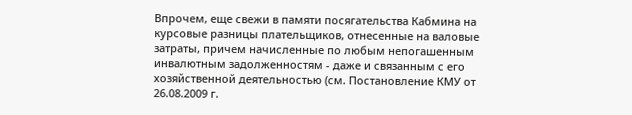Впрочем, еще свежи в памяти посягательства Кабмина на курсовые разницы плательщиков, отнесенные на валовые затраты, причем начисленные по любым непогашенным инвалютным задолженностям - даже и связанным с его хозяйственной деятельностью (см. Постановление КМУ от 26.08.2009 г.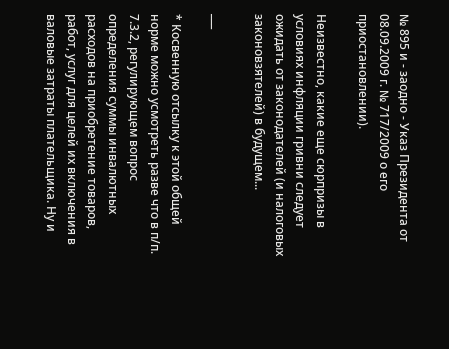№ 895 и - заодно - Указ Президента от 08.09.2009 г. № 717/2009 о его приостановлении).

Неизвестно, какие еще сюрпризы в условиях инфляции гривни следует ожидать от законодателей (и налоговых законовзятелей) в будущем...

___

* Косвенную отсылку к этой общей норме можно усмотреть разве что в п/п. 7.3.2, регулирующем вопрос определения суммы инвалютных расходов на приобретение товаров, работ, услуг для целей их включения в валовые затраты плательщика. Ну и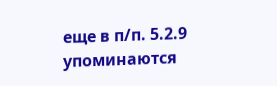еще в п/п. 5.2.9 упоминаются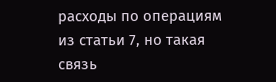расходы по операциям из статьи 7, но такая связь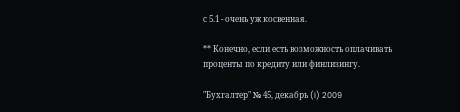с 5.1 - очень уж косвенная.

** Конечно, если есть возможность оплачивать проценты по кредиту или финлизингу.

"Бухгалтер" № 45, декабрь (I) 2009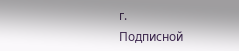г.
Подписной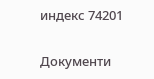индекс 74201


Документи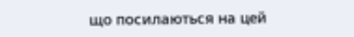що посилаються на цей